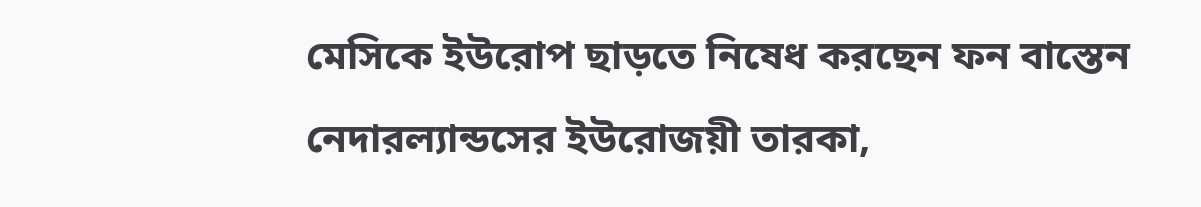মেসিকে ইউরোপ ছাড়তে নিষেধ করছেন ফন বাস্তেন
নেদারল্যান্ডসের ইউরোজয়ী তারকা,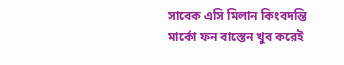সাবেক এসি মিলান কিংবদন্তি মার্কো ফন বাস্তেন খুব করেই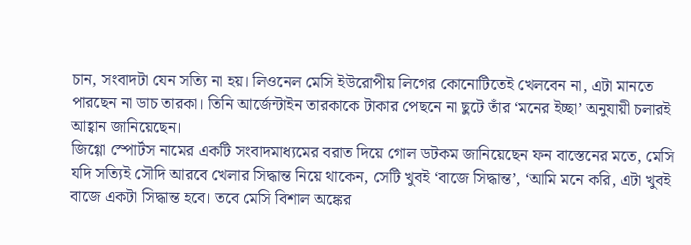চান, সংবাদটা যেন সত্যি না হয়। লিওনেল মেসি ইউরোপীয় লিগের কোনোটিতেই খেলবেন না, এটা মানতে পারছেন না ডাচ তারকা। তিনি আর্জেন্টাইন তারকাকে টাকার পেছনে না ছুটে তাঁর ‘মনের ইচ্ছা’ অনুযায়ী চলারই আহ্বান জানিয়েছেন।
জিগ্গো স্পোর্টস নামের একটি সংবাদমাধ্যমের বরাত দিয়ে গোল ডটকম জানিয়েছেন ফন বাস্তেনের মতে, মেসি যদি সত্যিই সৌদি আরবে খেলার সিদ্ধান্ত নিয়ে থাকেন, সেটি খুবই ‘বাজে সিদ্ধান্ত’, ‘আমি মনে করি, এটা খুবই বাজে একটা সিদ্ধান্ত হবে। তবে মেসি বিশাল অঙ্কের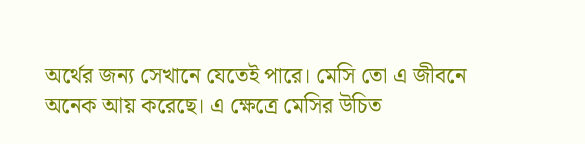অর্থের জন্য সেখানে যেতেই পারে। মেসি তো এ জীবনে অনেক আয় করেছে। এ ক্ষেত্রে মেসির উচিত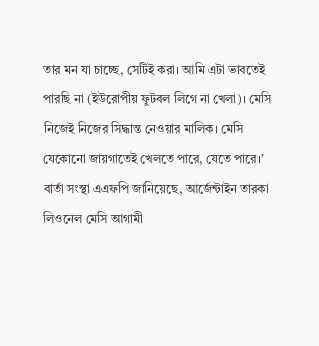তার মন যা চাচ্ছে, সেটিই করা। আমি এটা ভাবতেই পারছি না (ইউরোপীয় ফুটবল লিগে না খেলা)। মেসি নিজেই নিজের সিদ্ধান্ত নেওয়ার মালিক। মেসি যেকোনো জায়গাতেই খেলতে পারে, যেতে পারে।’
বার্তা সংস্থা এএফপি জানিয়েছে, আর্জেন্টাইন তারকা লিওনেল মেসি আগামী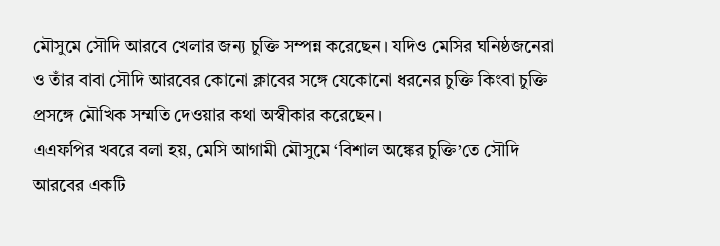মৌসুমে সৌদি আরবে খেলার জন্য চুক্তি সম্পন্ন করেছেন। যদিও মেসির ঘনিষ্ঠজনেরা ও তাঁর বাবা সৌদি আরবের কোনো ক্লাবের সঙ্গে যেকোনো ধরনের চুক্তি কিংবা চুক্তি প্রসঙ্গে মৌখিক সম্মতি দেওয়ার কথা অস্বীকার করেছেন।
এএফপির খবরে বলা হয়, মেসি আগামী মৌসুমে ‘বিশাল অঙ্কের চুক্তি’তে সৌদি আরবের একটি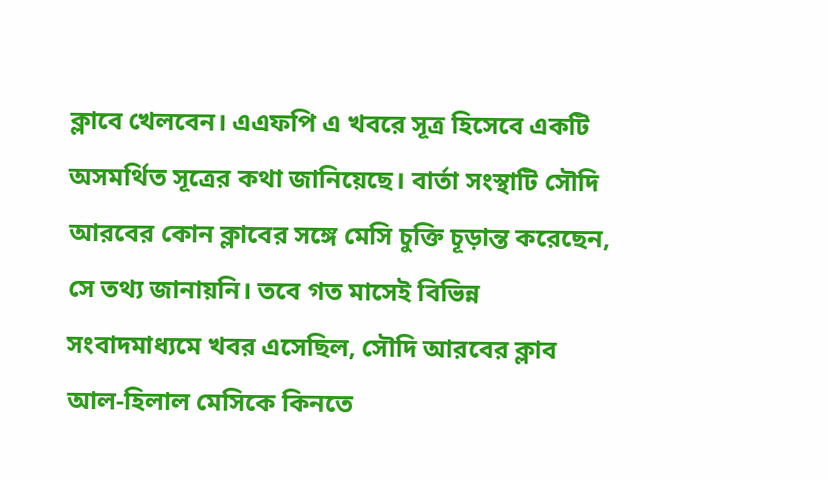ক্লাবে খেলবেন। এএফপি এ খবরে সূত্র হিসেবে একটি অসমর্থিত সূত্রের কথা জানিয়েছে। বার্তা সংস্থাটি সৌদি আরবের কোন ক্লাবের সঙ্গে মেসি চুক্তি চূড়ান্ত করেছেন, সে তথ্য জানায়নি। তবে গত মাসেই বিভিন্ন সংবাদমাধ্যমে খবর এসেছিল, সৌদি আরবের ক্লাব আল-হিলাল মেসিকে কিনতে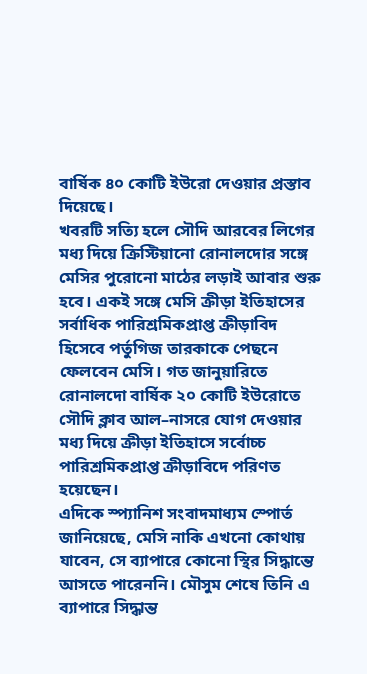বার্ষিক ৪০ কোটি ইউরো দেওয়ার প্রস্তাব দিয়েছে।
খবরটি সত্যি হলে সৌদি আরবের লিগের মধ্য দিয়ে ক্রিস্টিয়ানো রোনালদোর সঙ্গে মেসির পুরোনো মাঠের লড়াই আবার শুরু হবে। একই সঙ্গে মেসি ক্রীড়া ইতিহাসের সর্বাধিক পারিশ্রমিকপ্রাপ্ত ক্রীড়াবিদ হিসেবে পর্তুগিজ তারকাকে পেছনে ফেলবেন মেসি। গত জানুয়ারিতে রোনালদো বার্ষিক ২০ কোটি ইউরোতে সৌদি ক্লাব আল–নাসরে যোগ দেওয়ার মধ্য দিয়ে ক্রীড়া ইতিহাসে সর্বোচ্চ পারিশ্রমিকপ্রাপ্ত ক্রীড়াবিদে পরিণত হয়েছেন।
এদিকে স্প্যানিশ সংবাদমাধ্যম স্পোর্ত জানিয়েছে, মেসি নাকি এখনো কোথায় যাবেন, সে ব্যাপারে কোনো স্থির সিদ্ধান্তে আসতে পারেননি। মৌসুম শেষে তিনি এ ব্যাপারে সিদ্ধান্ত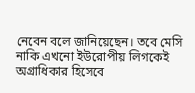নেবেন বলে জানিয়েছেন। তবে মেসি নাকি এখনো ইউরোপীয় লিগকেই অগ্রাধিকার হিসেবে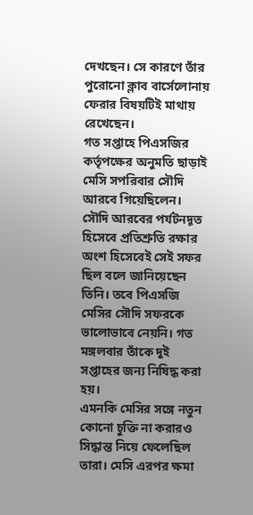দেখছেন। সে কারণে তাঁর পুরোনো ক্লাব বার্সেলোনায় ফেরার বিষয়টিই মাথায় রেখেছেন।
গত সপ্তাহে পিএসজির কর্তৃপক্ষের অনুমতি ছাড়াই মেসি সপরিবার সৌদি আরবে গিয়েছিলেন। সৌদি আরবের পর্যটনদূত হিসেবে প্রতিশ্রুতি রক্ষার অংশ হিসেবেই সেই সফর ছিল বলে জানিয়েছেন তিনি। তবে পিএসজি মেসির সৌদি সফরকে ভালোভাবে নেয়নি। গত মঙ্গলবার তাঁকে দুই সপ্তাহের জন্য নিষিদ্ধ করা হয়।
এমনকি মেসির সঙ্গে নতুন কোনো চুক্তি না করারও সিদ্ধান্ত নিয়ে ফেলেছিল তারা। মেসি এরপর ক্ষমা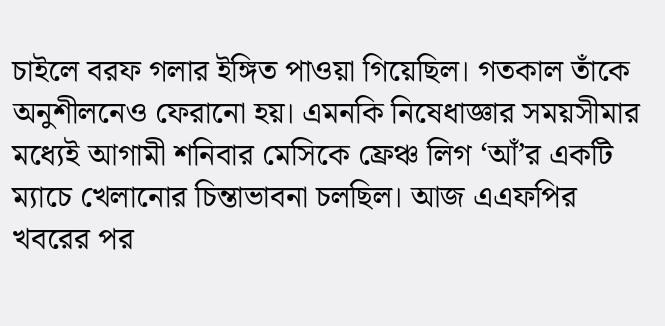চাইলে বরফ গলার ইঙ্গিত পাওয়া গিয়েছিল। গতকাল তাঁকে অনুশীলনেও ফেরানো হয়। এমনকি নিষেধাজ্ঞার সময়সীমার মধ্যেই আগামী শনিবার মেসিকে ফ্রেঞ্চ লিগ ‘আঁ’র একটি ম্যাচে খেলানোর চিন্তাভাবনা চলছিল। আজ এএফপির খবরের পর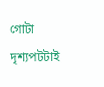গোটা দৃশ্যপটটাই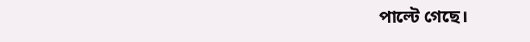পাল্টে গেছে।